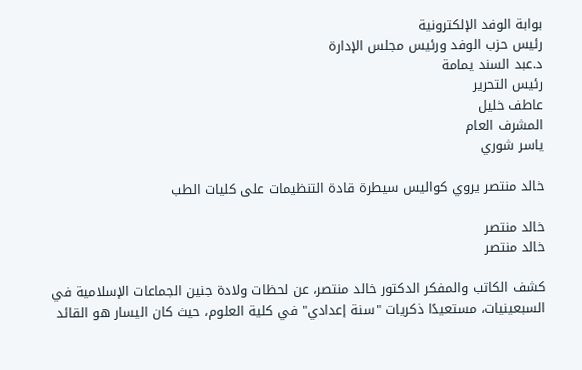بوابة الوفد الإلكترونية
رئيس حزب الوفد ورئيس مجلس الإدارة
د.عبد السند يمامة
رئيس التحرير
عاطف خليل
المشرف العام
ياسر شوري

خالد منتصر يروي كواليس سيطرة قادة التنظيمات على كليات الطب

خالد منتصر
خالد منتصر

كشف الكاتب والمفكر الدكتور خالد منتصر، عن لحظات ولادة جنين الجماعات الإسلامية في السبعينيات، مستعيدًا ذكريات "سنة إعدادي" في كلية العلوم، حيث كان اليسار هو القائد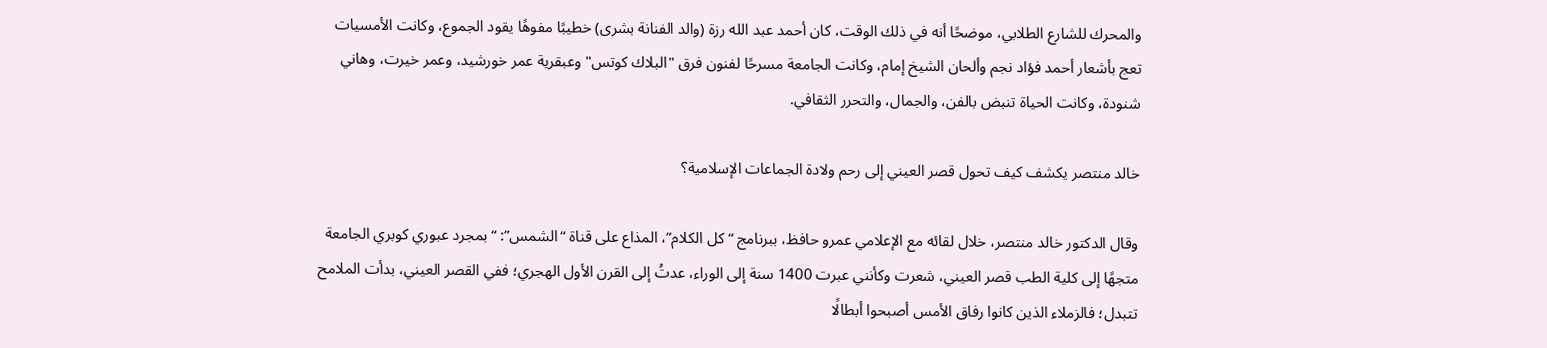والمحرك للشارع الطلابي، موضحًا أنه في ذلك الوقت، كان أحمد عبد الله رزة (والد الفنانة بشرى) خطيبًا مفوهًا يقود الجموع، وكانت الأمسيات تعج بأشعار أحمد فؤاد نجم وألحان الشيخ إمام، وكانت الجامعة مسرحًا لفنون فرق "البلاك كوتس" وعبقرية عمر خورشيد، وعمر خيرت، وهاني شنودة، وكانت الحياة تنبض بالفن، والجمال، والتحرر الثقافي.

خالد منتصر يكشف كيف تحول قصر العيني إلى رحم ولادة الجماعات الإسلامية؟

وقال الدكتور خالد منتصر، خلال لقائه مع الإعلامي عمرو حافظ، ببرنامج “كل الكلام”، المذاع على قناة “الشمس”: “بمجرد عبوري كوبري الجامعة متجهًا إلى كلية الطب قصر العيني، شعرت وكأنني عبرت 1400 سنة إلى الوراء، عدتُ إلى القرن الأول الهجري؛ ففي القصر العيني، بدأت الملامح تتبدل؛ فالزملاء الذين كانوا رفاق الأمس أصبحوا أبطالًا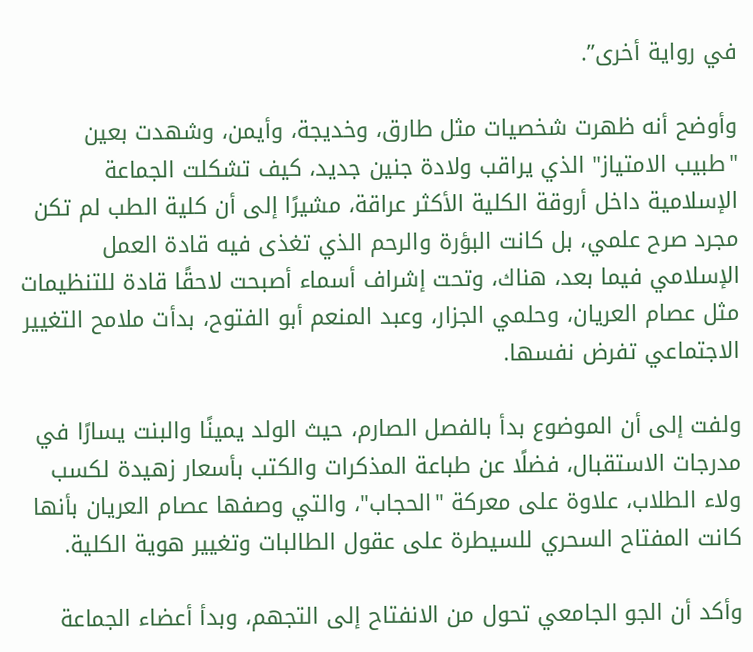في رواية أخرى”.

وأوضح أنه ظهرت شخصيات مثل طارق، وخديجة، وأيمن، وشهدت بعين "طبيب الامتياز" الذي يراقب ولادة جنين جديد، كيف تشكلت الجماعة الإسلامية داخل أروقة الكلية الأكثر عراقة، مشيرًا إلى أن كلية الطب لم تكن مجرد صرح علمي، بل كانت البؤرة والرحم الذي تغذى فيه قادة العمل الإسلامي فيما بعد، هناك، وتحت إشراف أسماء أصبحت لاحقًا قادة للتنظيمات مثل عصام العريان، وحلمي الجزار، وعبد المنعم أبو الفتوح، بدأت ملامح التغيير الاجتماعي تفرض نفسها.

ولفت إلى أن الموضوع بدأ بالفصل الصارم، حيث الولد يمينًا والبنت يسارًا في مدرجات الاستقبال، فضلًا عن طباعة المذكرات والكتب بأسعار زهيدة لكسب ولاء الطلاب، علاوة على معركة "الحجاب"، والتي وصفها عصام العريان بأنها كانت المفتاح السحري للسيطرة على عقول الطالبات وتغيير هوية الكلية.

وأكد أن الجو الجامعي تحول من الانفتاح إلى التجهم، وبدأ أعضاء الجماعة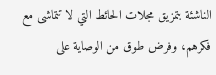الناشئة بتمزيق مجلات الحائط التي لا تتماشى مع فكرهم، وفرض طوق من الوصاية على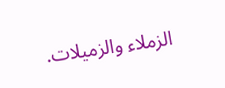الزملاء والزميلات.